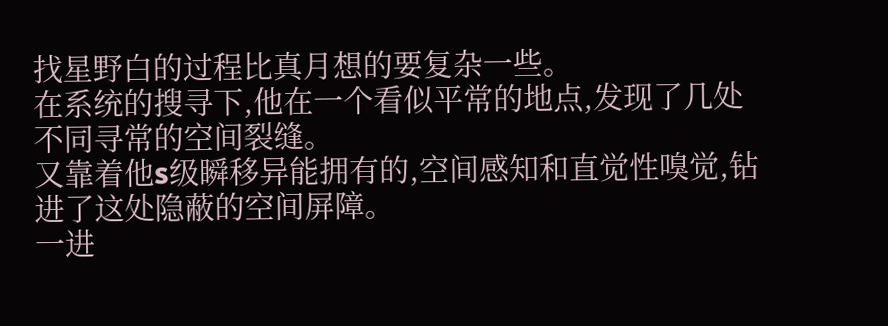找星野白的过程比真月想的要复杂一些。
在系统的搜寻下,他在一个看似平常的地点,发现了几处不同寻常的空间裂缝。
又靠着他s级瞬移异能拥有的,空间感知和直觉性嗅觉,钻进了这处隐蔽的空间屏障。
一进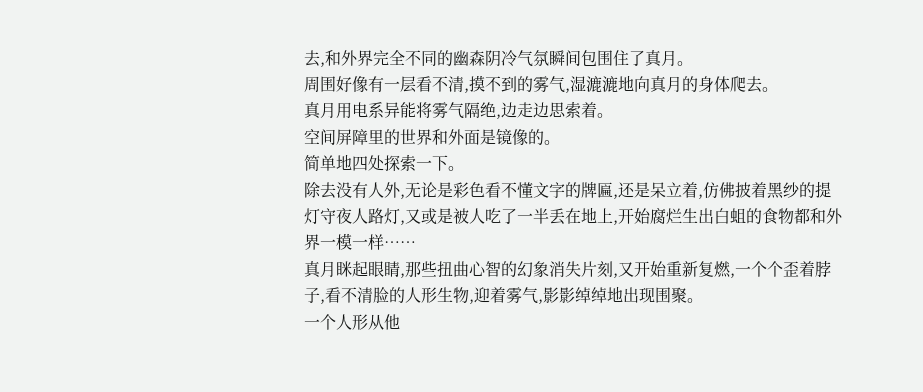去,和外界完全不同的幽森阴冷气氛瞬间包围住了真月。
周围好像有一层看不清,摸不到的雾气,湿漉漉地向真月的身体爬去。
真月用电系异能将雾气隔绝,边走边思索着。
空间屏障里的世界和外面是镜像的。
简单地四处探索一下。
除去没有人外,无论是彩色看不懂文字的牌匾,还是呆立着,仿佛披着黑纱的提灯守夜人路灯,又或是被人吃了一半丢在地上,开始腐烂生出白蛆的食物都和外界一模一样……
真月眯起眼睛,那些扭曲心智的幻象消失片刻,又开始重新复燃,一个个歪着脖子,看不清脸的人形生物,迎着雾气,影影绰绰地出现围聚。
一个人形从他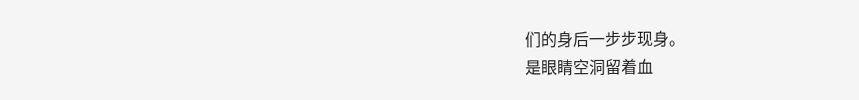们的身后一步步现身。
是眼睛空洞留着血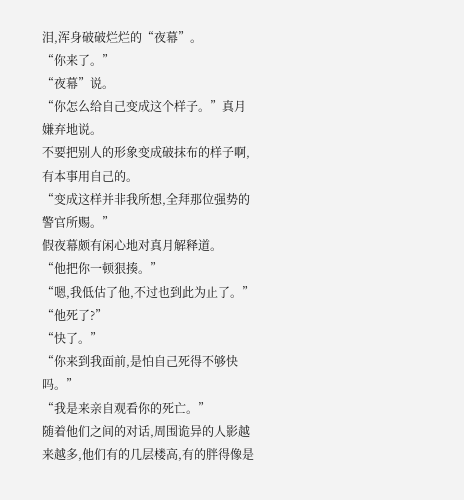泪,浑身破破烂烂的“夜幕”。
“你来了。”
“夜幕”说。
“你怎么给自己变成这个样子。”真月嫌弃地说。
不要把别人的形象变成破抹布的样子啊,有本事用自己的。
“变成这样并非我所想,全拜那位强势的警官所赐。”
假夜幕颇有闲心地对真月解释道。
“他把你一顿狠揍。”
“嗯,我低估了他,不过也到此为止了。”
“他死了?”
“快了。”
“你来到我面前,是怕自己死得不够快吗。”
“我是来亲自观看你的死亡。”
随着他们之间的对话,周围诡异的人影越来越多,他们有的几层楼高,有的胖得像是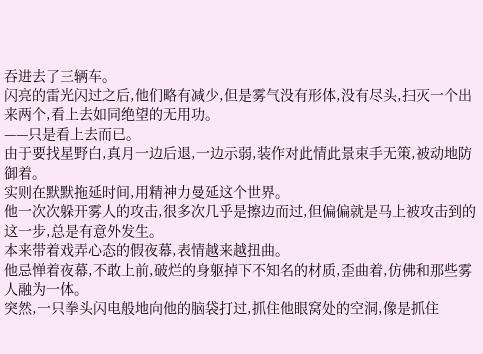吞进去了三辆车。
闪亮的雷光闪过之后,他们略有减少,但是雾气没有形体,没有尽头,扫灭一个出来两个,看上去如同绝望的无用功。
——只是看上去而已。
由于要找星野白,真月一边后退,一边示弱,装作对此情此景束手无策,被动地防御着。
实则在默默拖延时间,用精神力曼延这个世界。
他一次次躲开雾人的攻击,很多次几乎是擦边而过,但偏偏就是马上被攻击到的这一步,总是有意外发生。
本来带着戏弄心态的假夜幕,表情越来越扭曲。
他忌惮着夜幕,不敢上前,破烂的身躯掉下不知名的材质,歪曲着,仿佛和那些雾人融为一体。
突然,一只拳头闪电般地向他的脑袋打过,抓住他眼窝处的空洞,像是抓住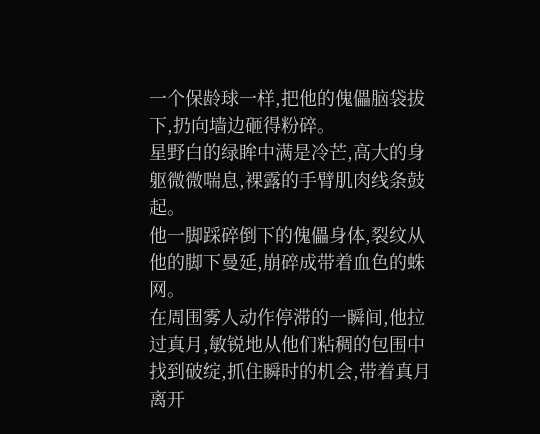一个保龄球一样,把他的傀儡脑袋拔下,扔向墙边砸得粉碎。
星野白的绿眸中满是冷芒,高大的身躯微微喘息,裸露的手臂肌肉线条鼓起。
他一脚踩碎倒下的傀儡身体,裂纹从他的脚下曼延,崩碎成带着血色的蛛网。
在周围雾人动作停滞的一瞬间,他拉过真月,敏锐地从他们粘稠的包围中找到破绽,抓住瞬时的机会,带着真月离开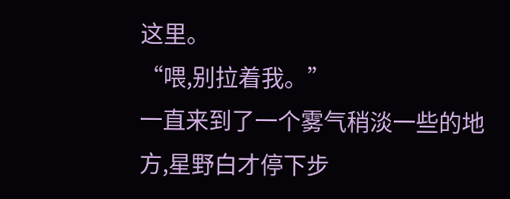这里。
“喂,别拉着我。”
一直来到了一个雾气稍淡一些的地方,星野白才停下步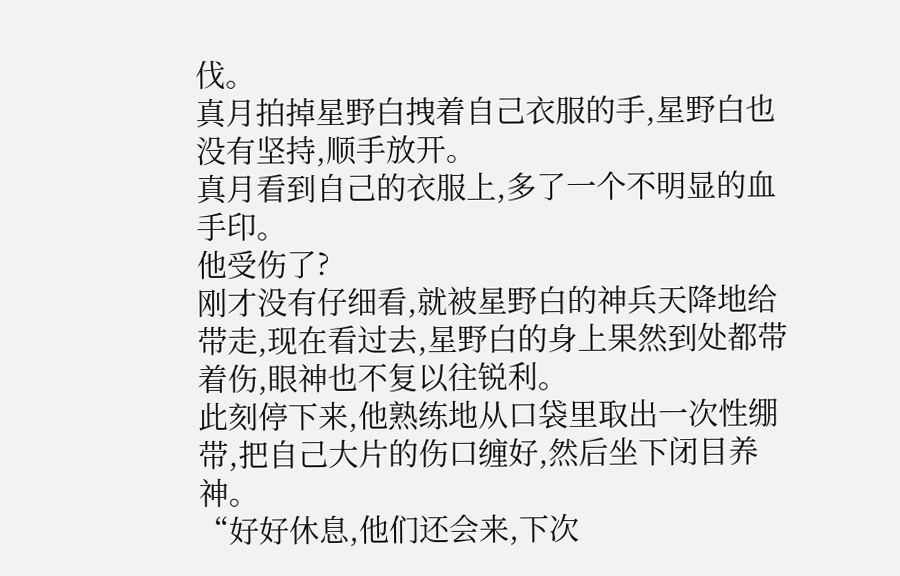伐。
真月拍掉星野白拽着自己衣服的手,星野白也没有坚持,顺手放开。
真月看到自己的衣服上,多了一个不明显的血手印。
他受伤了?
刚才没有仔细看,就被星野白的神兵天降地给带走,现在看过去,星野白的身上果然到处都带着伤,眼神也不复以往锐利。
此刻停下来,他熟练地从口袋里取出一次性绷带,把自己大片的伤口缠好,然后坐下闭目养神。
“好好休息,他们还会来,下次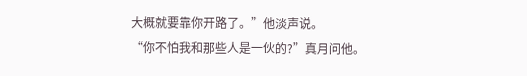大概就要靠你开路了。”他淡声说。
“你不怕我和那些人是一伙的?”真月问他。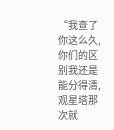“我查了你这么久,你们的区别我还是能分得清,观星塔那次就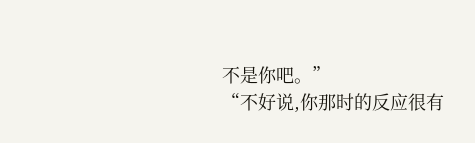不是你吧。”
“不好说,你那时的反应很有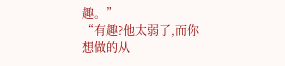趣。”
“有趣?他太弱了,而你想做的从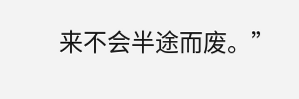来不会半途而废。”